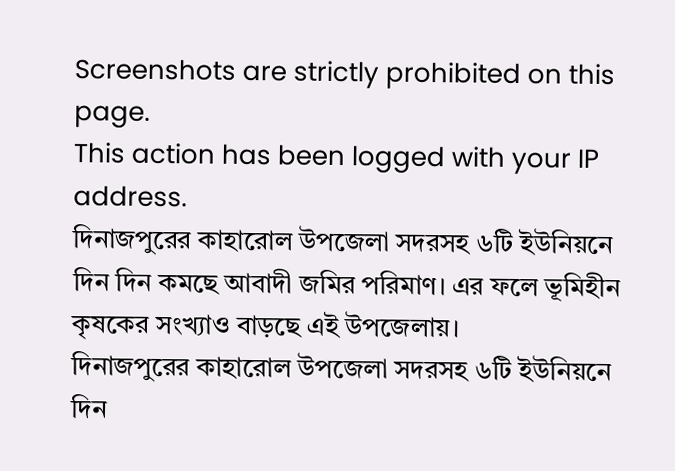Screenshots are strictly prohibited on this page.
This action has been logged with your IP address.
দিনাজপুরের কাহারোল উপজেলা সদরসহ ৬টি ইউনিয়নে দিন দিন কমছে আবাদী জমির পরিমাণ। এর ফলে ভূমিহীন কৃষকের সংখ্যাও বাড়ছে এই উপজেলায়।
দিনাজপুরের কাহারোল উপজেলা সদরসহ ৬টি ইউনিয়নে দিন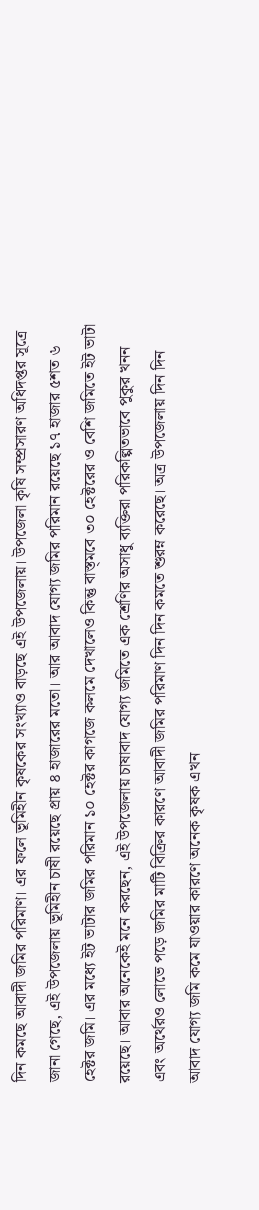দিন কমছে আবাদী জমির পরিমাণ। এর ফলে ভূমিহীন কৃষকের সংখ্যাও বাড়ছে এই উপজেলায়। উপজেলা কৃষি সম্প্রসারণ অধিদপ্তর সূত্রে জানা গেছে, এই উপজেলায় ভূমিহীন চাষী রয়েছে প্রায় ৪ হাজারের মতো। আর আবাদ যোগ্য জমির পরিমান রয়েছে ১৭ হাজার ৫শত ৬ হেক্টর জমি। এর মধ্যে ইট ভাটার জমির পরিমান ১০ হেক্টর কাগজে কলমে দেখালেও কিন্তু বাস্ত্মবে ৩০ হেক্টরের ও বেশি জমিতে ইট ভাটা রয়েছে। আবার অনেকেই মনে করছেন, এই উপজেলায় চাষাবাদ যোগ্য জমিতে এক শ্রেণির অসাধু ব্যক্তিরা পরিকল্পিতভাবে পুকুর খনন এবং অর্থেরও লোভে পড়ে জমির মাটি বিক্রির কারণে আবাদী জমির পরিমাণ দিন দিন কমতে শুরম্ন করেছে। অত্র উপজেলায় দিন দিন আবাদ যোগ্য জমি কমে যাওয়ার কারণে অনেক কৃষক এখন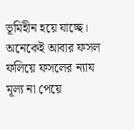ভূমিহীন হয়ে যাচ্ছে। অনেকেই আবার ফসল ফলিয়ে ফসলের ন্যায মূল্য না পেয়ে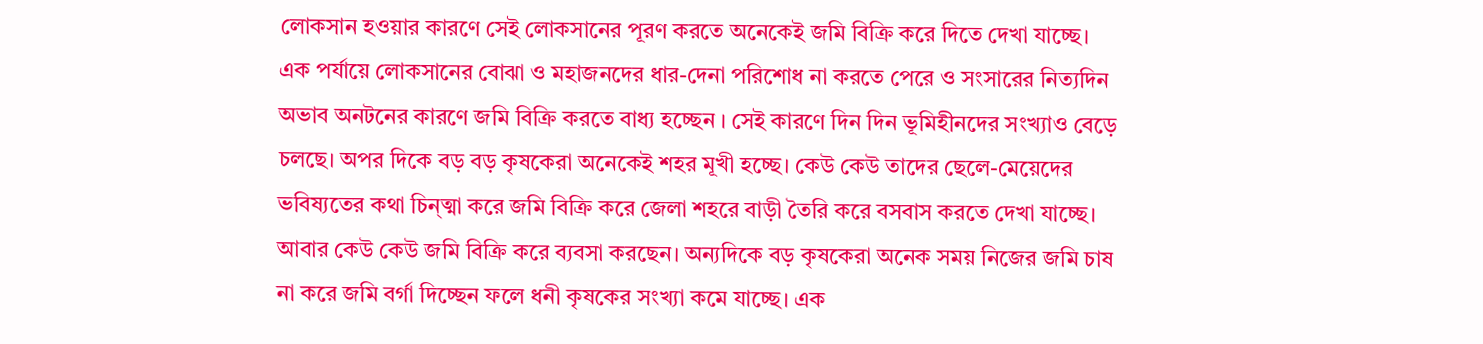লোকসান হওয়ার কারণে সেই লোকসানের পূরণ করতে অনেকেই জমি বিক্রি করে দিতে দেখা যাচ্ছে। এক পর্যায়ে লোকসানের বোঝা ও মহাজনদের ধার-দেনা পরিশোধ না করতে পেরে ও সংসারের নিত্যদিন অভাব অনটনের কারণে জমি বিক্রি করতে বাধ্য হচ্ছেন । সেই কারণে দিন দিন ভূমিহীনদের সংখ্যাও বেড়ে চলছে। অপর দিকে বড় বড় কৃষকেরা অনেকেই শহর মূখী হচ্ছে। কেউ কেউ তাদের ছেলে-মেয়েদের ভবিষ্যতের কথা চিন্ত্মা করে জমি বিক্রি করে জেলা শহরে বাড়ী তৈরি করে বসবাস করতে দেখা যাচ্ছে। আবার কেউ কেউ জমি বিক্রি করে ব্যবসা করছেন। অন্যদিকে বড় কৃষকেরা অনেক সময় নিজের জমি চাষ না করে জমি বর্গা দিচ্ছেন ফলে ধনী কৃষকের সংখ্যা কমে যাচ্ছে। এক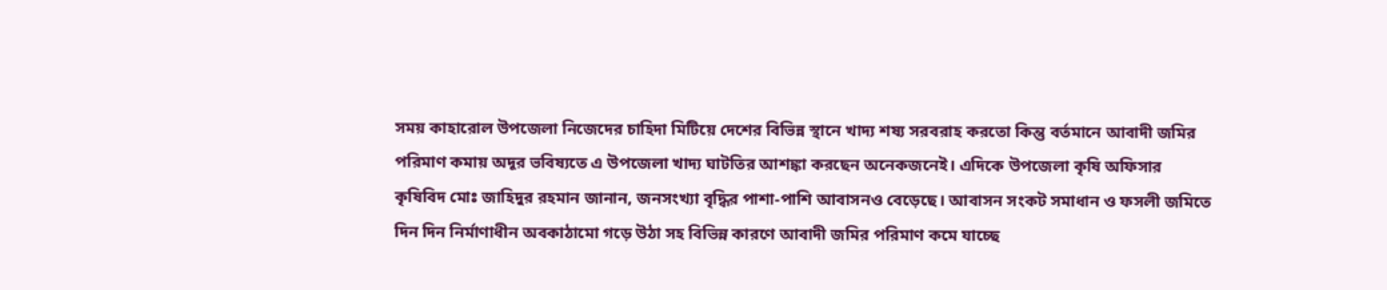সময় কাহারোল উপজেলা নিজেদের চাহিদা মিটিয়ে দেশের বিভিন্ন স্থানে খাদ্য শষ্য সরবরাহ করতো কিন্তু বর্তমানে আবাদী জমির পরিমাণ কমায় অদূর ভবিষ্যতে এ উপজেলা খাদ্য ঘাটতির আশঙ্কা করছেন অনেকজনেই। এদিকে উপজেলা কৃষি অফিসার কৃষিবিদ মোঃ জাহিদুর রহমান জানান, জনসংখ্যা বৃদ্ধির পাশা-পাশি আবাসনও বেড়েছে। আবাসন সংকট সমাধান ও ফসলী জমিতে দিন দিন নির্মাণাধীন অবকাঠামো গড়ে উঠা সহ বিভিন্ন কারণে আবাদী জমির পরিমাণ কমে যাচ্ছে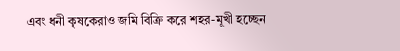এবং ধনী কৃষকেরাও জমি বিক্রি করে শহর-মূখী হচ্ছেন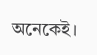অনেকেই।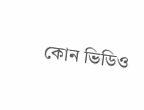কোন ভিডিও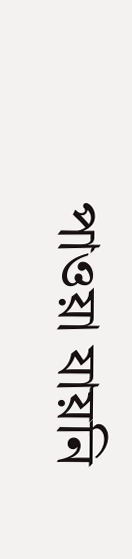পাওয়া যায়নি